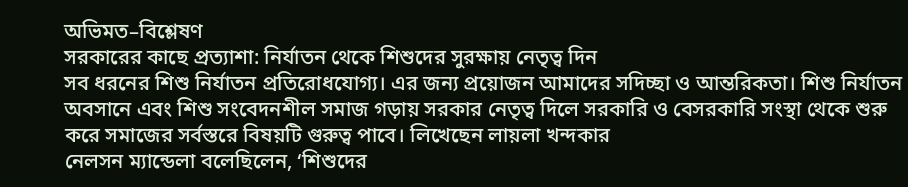অভিমত–বিশ্লেষণ
সরকারের কাছে প্রত্যাশা: নির্যাতন থেকে শিশুদের সুরক্ষায় নেতৃত্ব দিন
সব ধরনের শিশু নির্যাতন প্রতিরোধযোগ্য। এর জন্য প্রয়োজন আমাদের সদিচ্ছা ও আন্তরিকতা। শিশু নির্যাতন অবসানে এবং শিশু সংবেদনশীল সমাজ গড়ায় সরকার নেতৃত্ব দিলে সরকারি ও বেসরকারি সংস্থা থেকে শুরু করে সমাজের সর্বস্তরে বিষয়টি গুরুত্ব পাবে। লিখেছেন লায়লা খন্দকার
নেলসন ম্যান্ডেলা বলেছিলেন, ‘শিশুদের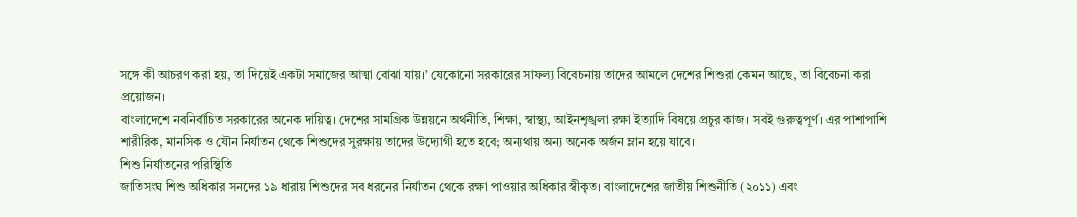সঙ্গে কী আচরণ করা হয়, তা দিয়েই একটা সমাজের আত্মা বোঝা যায়।’ যেকোনো সরকারের সাফল্য বিবেচনায় তাদের আমলে দেশের শিশুরা কেমন আছে, তা বিবেচনা করা প্রয়োজন।
বাংলাদেশে নবনির্বাচিত সরকারের অনেক দায়িত্ব। দেশের সামগ্রিক উন্নয়নে অর্থনীতি, শিক্ষা, স্বাস্থ্য, আইনশৃঙ্খলা রক্ষা ইত্যাদি বিষয়ে প্রচুর কাজ। সবই গুরুত্বপূর্ণ। এর পাশাপাশি শারীরিক, মানসিক ও যৌন নির্যাতন থেকে শিশুদের সুরক্ষায় তাদের উদ্যোগী হতে হবে; অন্যথায় অন্য অনেক অর্জন ম্লান হয়ে যাবে।
শিশু নির্যাতনের পরিস্থিতি
জাতিসংঘ শিশু অধিকার সনদের ১৯ ধারায় শিশুদের সব ধরনের নির্যাতন থেকে রক্ষা পাওয়ার অধিকার স্বীকৃত। বাংলাদেশের জাতীয় শিশুনীতি (২০১১) এবং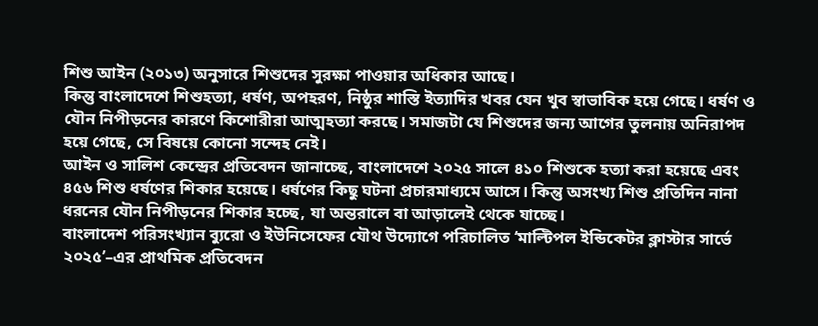শিশু আইন (২০১৩) অনুসারে শিশুদের সুরক্ষা পাওয়ার অধিকার আছে।
কিন্তু বাংলাদেশে শিশুহত্যা, ধর্ষণ, অপহরণ, নিষ্ঠুর শাস্তি ইত্যাদির খবর যেন খুব স্বাভাবিক হয়ে গেছে। ধর্ষণ ও যৌন নিপীড়নের কারণে কিশোরীরা আত্মহত্যা করছে। সমাজটা যে শিশুদের জন্য আগের তুলনায় অনিরাপদ হয়ে গেছে, সে বিষয়ে কোনো সন্দেহ নেই।
আইন ও সালিশ কেন্দ্রের প্রতিবেদন জানাচ্ছে, বাংলাদেশে ২০২৫ সালে ৪১০ শিশুকে হত্যা করা হয়েছে এবং ৪৫৬ শিশু ধর্ষণের শিকার হয়েছে। ধর্ষণের কিছু ঘটনা প্রচারমাধ্যমে আসে। কিন্তু অসংখ্য শিশু প্রতিদিন নানা ধরনের যৌন নিপীড়নের শিকার হচ্ছে, যা অন্তরালে বা আড়ালেই থেকে যাচ্ছে।
বাংলাদেশ পরিসংখ্যান ব্যুরো ও ইউনিসেফের যৌথ উদ্যোগে পরিচালিত ‘মাল্টিপল ইন্ডিকেটর ক্লাস্টার সার্ভে ২০২৫’–এর প্রাথমিক প্রতিবেদন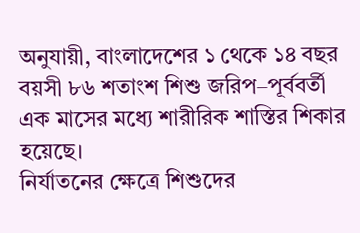অনুযায়ী, বাংলাদেশের ১ থেকে ১৪ বছর বয়সী ৮৬ শতাংশ শিশু জরিপ–পূর্ববর্তী এক মাসের মধ্যে শারীরিক শাস্তির শিকার হয়েছে।
নির্যাতনের ক্ষেত্রে শিশুদের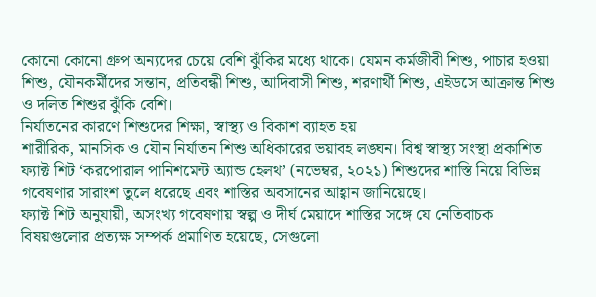কোনো কোনো গ্রুপ অন্যদের চেয়ে বেশি ঝুঁকির মধ্যে থাকে। যেমন কর্মজীবী শিশু, পাচার হওয়া শিশু, যৌনকর্মীদের সন্তান, প্রতিবন্ধী শিশু, আদিবাসী শিশু, শরণার্থী শিশু, এইডসে আক্রান্ত শিশু ও দলিত শিশুর ঝুঁকি বেশি।
নির্যাতনের কারণে শিশুদের শিক্ষা, স্বাস্থ্য ও বিকাশ ব্যাহত হয়
শারীরিক, মানসিক ও যৌন নির্যাতন শিশু অধিকারের ভয়াবহ লঙ্ঘন। বিশ্ব স্বাস্থ্য সংস্থা প্রকাশিত ফ্যাক্ট শিট ‘করপোরাল পানিশমেন্ট অ্যান্ড হেলথ’ (নভেম্বর, ২০২১) শিশুদের শাস্তি নিয়ে বিভিন্ন গবেষণার সারাংশ তুলে ধরেছে এবং শাস্তির অবসানের আহ্বান জানিয়েছে।
ফ্যাক্ট শিট অনুযায়ী, অসংখ্য গবেষণায় স্বল্প ও দীর্ঘ মেয়াদে শাস্তির সঙ্গে যে নেতিবাচক বিষয়গুলোর প্রত্যক্ষ সম্পর্ক প্রমাণিত হয়েছে, সেগুলো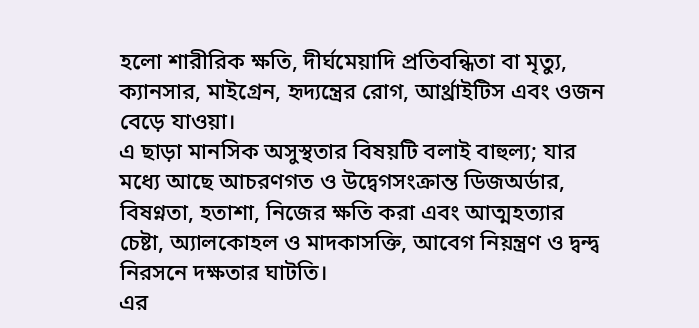হলো শারীরিক ক্ষতি, দীর্ঘমেয়াদি প্রতিবন্ধিতা বা মৃত্যু, ক্যানসার, মাইগ্রেন, হৃদ্যন্ত্রের রোগ, আর্থ্রাইটিস এবং ওজন বেড়ে যাওয়া।
এ ছাড়া মানসিক অসুস্থতার বিষয়টি বলাই বাহুল্য; যার মধ্যে আছে আচরণগত ও উদ্বেগসংক্রান্ত ডিজঅর্ডার, বিষণ্নতা, হতাশা, নিজের ক্ষতি করা এবং আত্মহত্যার চেষ্টা, অ্যালকোহল ও মাদকাসক্তি, আবেগ নিয়ন্ত্রণ ও দ্বন্দ্ব নিরসনে দক্ষতার ঘাটতি।
এর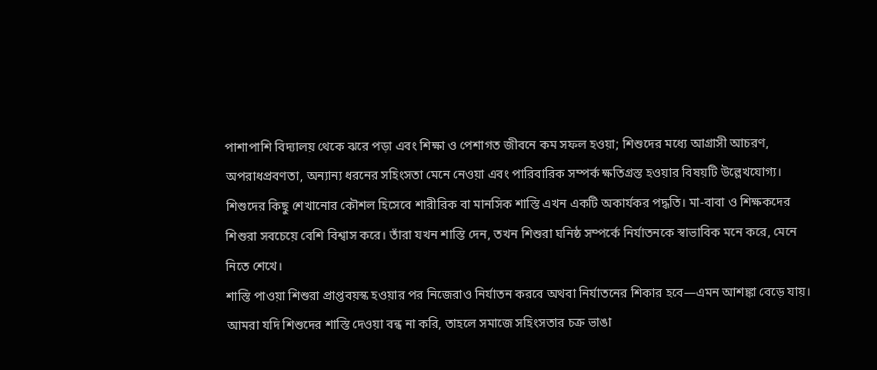পাশাপাশি বিদ্যালয় থেকে ঝরে পড়া এবং শিক্ষা ও পেশাগত জীবনে কম সফল হওয়া; শিশুদের মধ্যে আগ্রাসী আচরণ, অপরাধপ্রবণতা, অন্যান্য ধরনের সহিংসতা মেনে নেওয়া এবং পারিবারিক সম্পর্ক ক্ষতিগ্রস্ত হওয়ার বিষয়টি উল্লেখযোগ্য।
শিশুদের কিছু শেখানোর কৌশল হিসেবে শারীরিক বা মানসিক শাস্তি এখন একটি অকার্যকর পদ্ধতি। মা-বাবা ও শিক্ষকদের শিশুরা সবচেয়ে বেশি বিশ্বাস করে। তাঁরা যখন শাস্তি দেন, তখন শিশুরা ঘনিষ্ঠ সম্পর্কে নির্যাতনকে স্বাভাবিক মনে করে, মেনে নিতে শেখে।
শাস্তি পাওয়া শিশুরা প্রাপ্তবয়স্ক হওয়ার পর নিজেরাও নির্যাতন করবে অথবা নির্যাতনের শিকার হবে—এমন আশঙ্কা বেড়ে যায়। আমরা যদি শিশুদের শাস্তি দেওয়া বন্ধ না করি, তাহলে সমাজে সহিংসতার চক্র ভাঙা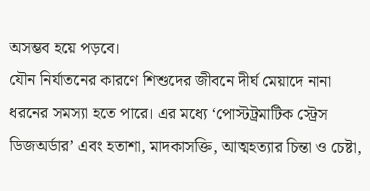অসম্ভব হয়ে পড়বে।
যৌন নির্যাতনের কারণে শিশুদের জীবনে দীর্ঘ মেয়াদে নানা ধরনের সমস্যা হতে পারে। এর মধ্যে ‘পোস্টট্রমাটিক স্ট্রেস ডিজঅর্ডার’ এবং হতাশা, মাদকাসক্তি, আত্মহত্যার চিন্তা ও চেষ্টা,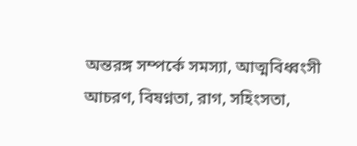অন্তরঙ্গ সম্পর্কে সমস্যা, আত্মবিধ্বংসী আচরণ, বিষণ্নতা, রাগ, সহিংসতা,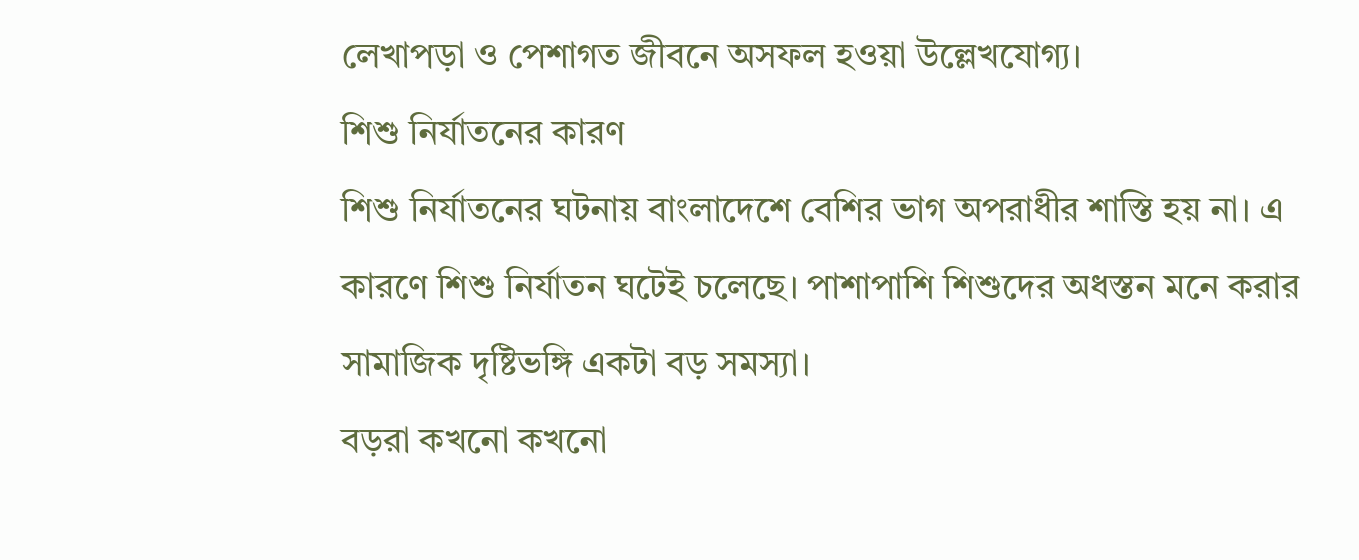লেখাপড়া ও পেশাগত জীবনে অসফল হওয়া উল্লেখযোগ্য।
শিশু নির্যাতনের কারণ
শিশু নির্যাতনের ঘটনায় বাংলাদেশে বেশির ভাগ অপরাধীর শাস্তি হয় না। এ কারণে শিশু নির্যাতন ঘটেই চলেছে। পাশাপাশি শিশুদের অধস্তন মনে করার সামাজিক দৃষ্টিভঙ্গি একটা বড় সমস্যা।
বড়রা কখনো কখনো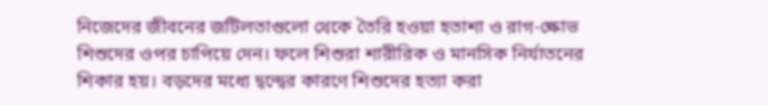নিজেদের জীবনের জটিলতাগুলো থেকে তৈরি হওয়া হতাশা ও রাগ-ক্ষোভ শিশুদের ওপর চাপিয়ে দেন। ফলে শিশুরা শারীরিক ও মানসিক নির্যাতনের শিকার হয়। বড়দের মধ্যে দ্বন্দ্বের কারণে শিশুদের হত্যা করা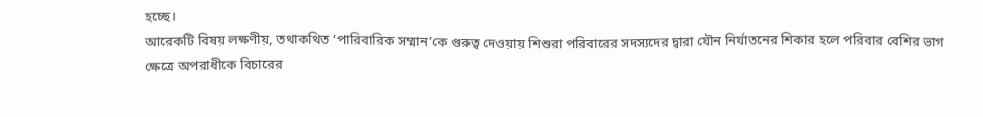হচ্ছে।
আরেকটি বিষয় লক্ষণীয়, তথাকথিত ‘পারিবারিক সম্মান’কে গুরুত্ব দেওয়ায় শিশুরা পরিবারের সদস্যদের দ্বারা যৌন নির্যাতনের শিকার হলে পরিবার বেশির ভাগ ক্ষেত্রে অপরাধীকে বিচারের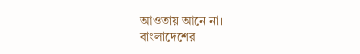আওতায় আনে না।
বাংলাদেশের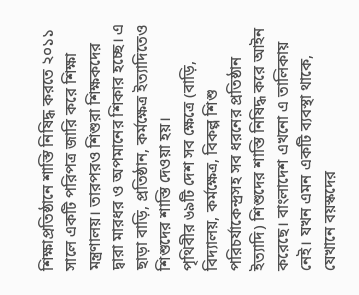শিক্ষাপ্রতিষ্ঠানে শাস্তি নিষিদ্ধ করতে ২০১১ সালে একটি পরিপত্র জারি করে শিক্ষা মন্ত্রণালয়। তারপরও শিশুরা শিক্ষকদের দ্বারা মারধর ও অপমানের শিকার হচ্ছে। এ ছাড়া বাড়ি, প্রতিষ্ঠান, কর্মক্ষেত্র ইত্যাদিতেও শিশুদের শাস্তি দেওয়া হয়।
পৃথিবীর ৬৯টি দেশ সব ক্ষেত্রে (বাড়ি, বিদ্যালয়, কর্মক্ষেত্র, বিকল্প শিশু পরিচর্যাকেন্দ্রসহ সব ধরনের প্রতিষ্ঠান ইত্যাদি) শিশুদের শাস্তি নিষিদ্ধ করে আইন করেছে। বাংলাদেশ এখনো এ তালিকায় নেই। যখন এমন একটি ব্যবস্থা থাকে, যেখানে বয়স্কদের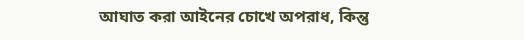আঘাত করা আইনের চোখে অপরাধ, কিন্তু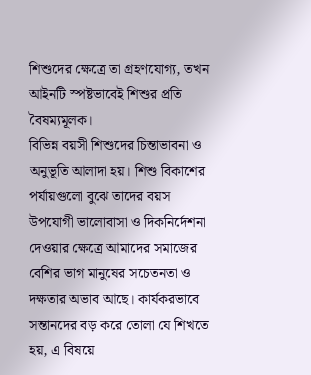শিশুদের ক্ষেত্রে তা গ্রহণযোগ্য, তখন আইনটি স্পষ্টভাবেই শিশুর প্রতি বৈষম্যমূলক।
বিভিন্ন বয়সী শিশুদের চিন্তাভাবনা ও অনুভূতি আলাদা হয়। শিশু বিকাশের পর্যায়গুলো বুঝে তাদের বয়স উপযোগী ভালোবাসা ও দিকনির্দেশনা দেওয়ার ক্ষেত্রে আমাদের সমাজের বেশির ভাগ মানুষের সচেতনতা ও দক্ষতার অভাব আছে। কার্যকরভাবে সন্তানদের বড় করে তোলা যে শিখতে হয়, এ বিষয়ে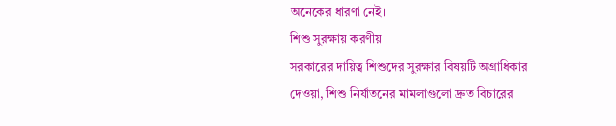অনেকের ধারণা নেই।
শিশু সুরক্ষায় করণীয়
সরকারের দায়িত্ব শিশুদের সুরক্ষার বিষয়টি অগ্রাধিকার দেওয়া, শিশু নির্যাতনের মামলাগুলো দ্রুত বিচারের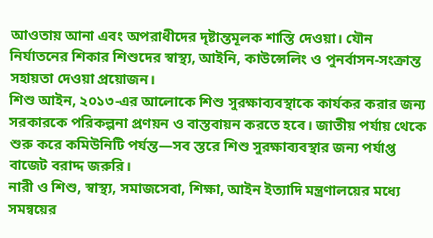আওতায় আনা এবং অপরাধীদের দৃষ্টান্তমূলক শাস্তি দেওয়া। যৌন নির্যাতনের শিকার শিশুদের স্বাস্থ্য, আইনি, কাউন্সেলিং ও পুনর্বাসন-সংক্রান্ত সহায়তা দেওয়া প্রয়োজন।
শিশু আইন, ২০১৩-এর আলোকে শিশু সুরক্ষাব্যবস্থাকে কার্যকর করার জন্য সরকারকে পরিকল্পনা প্রণয়ন ও বাস্তবায়ন করতে হবে। জাতীয় পর্যায় থেকে শুরু করে কমিউনিটি পর্যন্ত—সব স্তরে শিশু সুরক্ষাব্যবস্থার জন্য পর্যাপ্ত বাজেট বরাদ্দ জরুরি।
নারী ও শিশু, স্বাস্থ্য, সমাজসেবা, শিক্ষা, আইন ইত্যাদি মন্ত্রণালয়ের মধ্যে সমন্বয়ের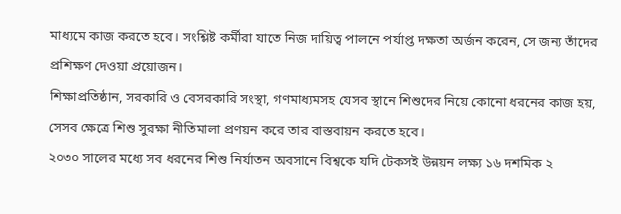মাধ্যমে কাজ করতে হবে। সংশ্লিষ্ট কর্মীরা যাতে নিজ দায়িত্ব পালনে পর্যাপ্ত দক্ষতা অর্জন করেন, সে জন্য তাঁদের প্রশিক্ষণ দেওয়া প্রয়োজন।
শিক্ষাপ্রতিষ্ঠান, সরকারি ও বেসরকারি সংস্থা, গণমাধ্যমসহ যেসব স্থানে শিশুদের নিয়ে কোনো ধরনের কাজ হয়, সেসব ক্ষেত্রে শিশু সুরক্ষা নীতিমালা প্রণয়ন করে তার বাস্তবায়ন করতে হবে।
২০৩০ সালের মধ্যে সব ধরনের শিশু নির্যাতন অবসানে বিশ্বকে যদি টেকসই উন্নয়ন লক্ষ্য ১৬ দশমিক ২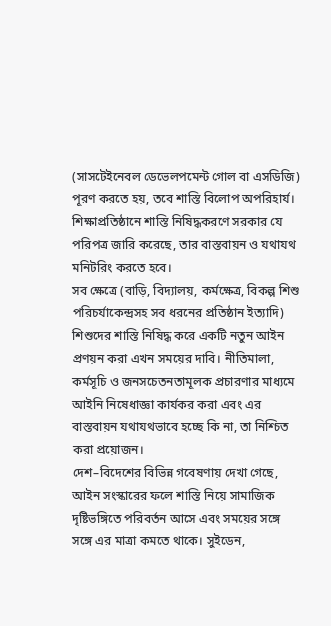(সাসটেইনেবল ডেভেলপমেন্ট গোল বা এসডিজি) পূরণ করতে হয়, তবে শাস্তি বিলোপ অপরিহার্য। শিক্ষাপ্রতিষ্ঠানে শাস্তি নিষিদ্ধকরণে সরকার যে পরিপত্র জারি করেছে, তার বাস্তবায়ন ও যথাযথ মনিটরিং করতে হবে।
সব ক্ষেত্রে (বাড়ি, বিদ্যালয়, কর্মক্ষেত্র, বিকল্প শিশু পরিচর্যাকেন্দ্রসহ সব ধরনের প্রতিষ্ঠান ইত্যাদি) শিশুদের শাস্তি নিষিদ্ধ করে একটি নতুন আইন প্রণয়ন করা এখন সময়ের দাবি। নীতিমালা, কর্মসূচি ও জনসচেতনতামূলক প্রচারণার মাধ্যমে আইনি নিষেধাজ্ঞা কার্যকর করা এবং এর বাস্তবায়ন যথাযথভাবে হচ্ছে কি না, তা নিশ্চিত করা প্রয়োজন।
দেশ–বিদেশের বিভিন্ন গবেষণায় দেখা গেছে, আইন সংস্কারের ফলে শাস্তি নিয়ে সামাজিক দৃষ্টিভঙ্গিতে পরিবর্তন আসে এবং সময়ের সঙ্গে সঙ্গে এর মাত্রা কমতে থাকে। সুইডেন,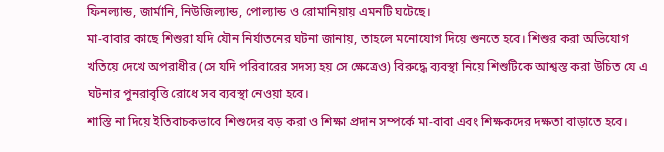ফিনল্যান্ড, জার্মানি, নিউজিল্যান্ড, পোল্যান্ড ও রোমানিয়ায় এমনটি ঘটেছে।
মা-বাবার কাছে শিশুরা যদি যৌন নির্যাতনের ঘটনা জানায়, তাহলে মনোযোগ দিয়ে শুনতে হবে। শিশুর করা অভিযোগ খতিয়ে দেখে অপরাধীর (সে যদি পরিবারের সদস্য হয় সে ক্ষেত্রেও) বিরুদ্ধে ব্যবস্থা নিয়ে শিশুটিকে আশ্বস্ত করা উচিত যে এ ঘটনার পুনরাবৃত্তি রোধে সব ব্যবস্থা নেওয়া হবে।
শাস্তি না দিয়ে ইতিবাচকভাবে শিশুদের বড় করা ও শিক্ষা প্রদান সম্পর্কে মা-বাবা এবং শিক্ষকদের দক্ষতা বাড়াতে হবে।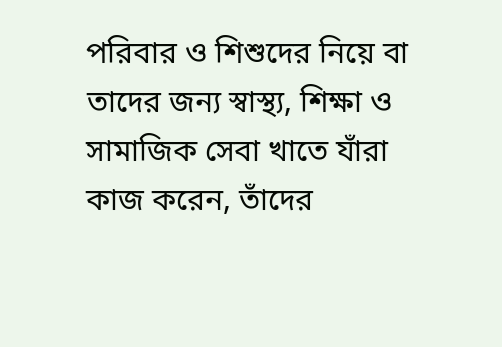পরিবার ও শিশুদের নিয়ে বা তাদের জন্য স্বাস্থ্য, শিক্ষা ও সামাজিক সেবা খাতে যাঁরা কাজ করেন, তাঁদের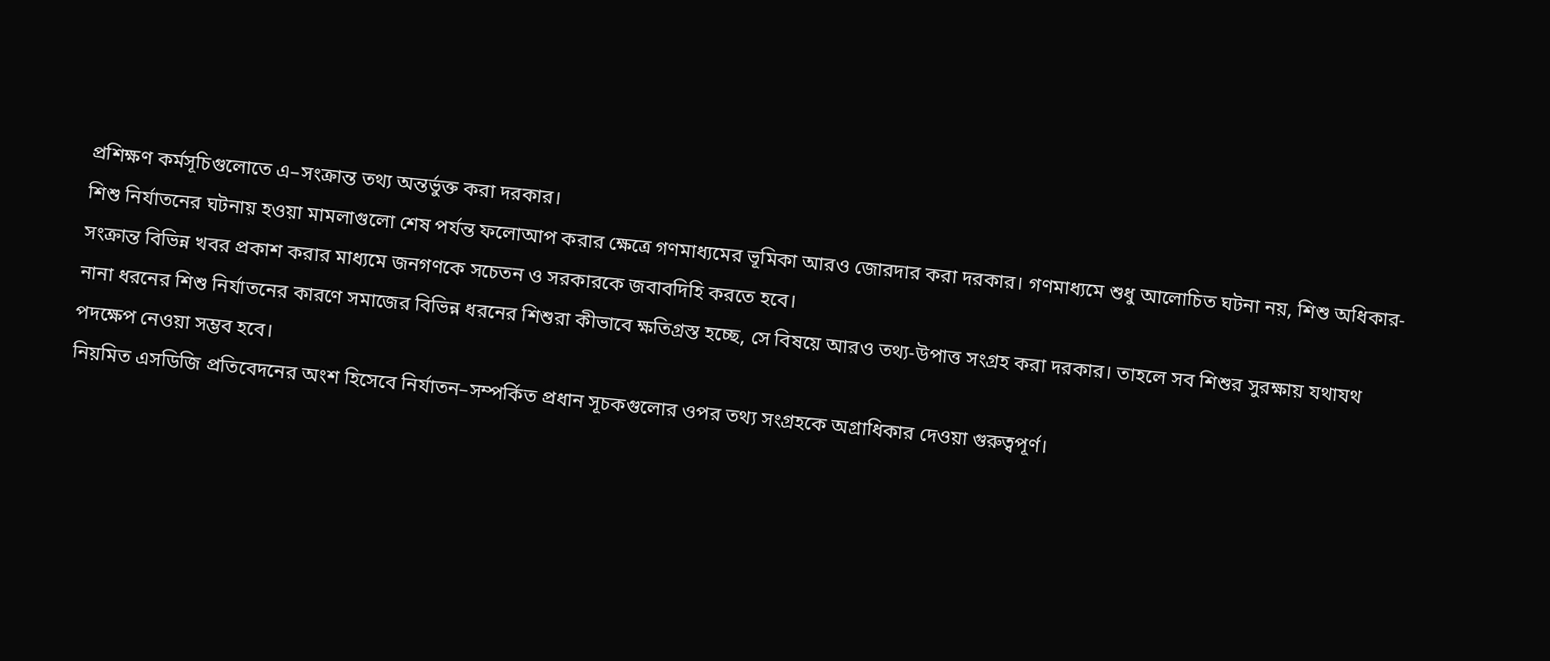প্রশিক্ষণ কর্মসূচিগুলোতে এ–সংক্রান্ত তথ্য অন্তর্ভুক্ত করা দরকার।
শিশু নির্যাতনের ঘটনায় হওয়া মামলাগুলো শেষ পর্যন্ত ফলোআপ করার ক্ষেত্রে গণমাধ্যমের ভূমিকা আরও জোরদার করা দরকার। গণমাধ্যমে শুধু আলোচিত ঘটনা নয়, শিশু অধিকার-সংক্রান্ত বিভিন্ন খবর প্রকাশ করার মাধ্যমে জনগণকে সচেতন ও সরকারকে জবাবদিহি করতে হবে।
নানা ধরনের শিশু নির্যাতনের কারণে সমাজের বিভিন্ন ধরনের শিশুরা কীভাবে ক্ষতিগ্রস্ত হচ্ছে, সে বিষয়ে আরও তথ্য-উপাত্ত সংগ্রহ করা দরকার। তাহলে সব শিশুর সুরক্ষায় যথাযথ পদক্ষেপ নেওয়া সম্ভব হবে।
নিয়মিত এসডিজি প্রতিবেদনের অংশ হিসেবে নির্যাতন–সম্পর্কিত প্রধান সূচকগুলোর ওপর তথ্য সংগ্রহকে অগ্রাধিকার দেওয়া গুরুত্বপূর্ণ।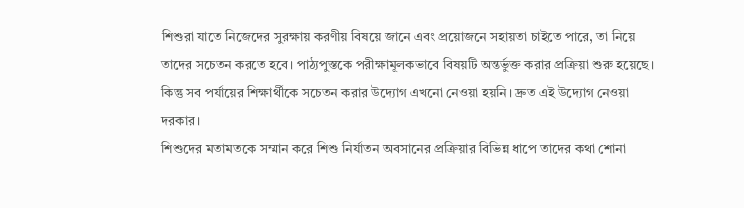শিশুরা যাতে নিজেদের সুরক্ষায় করণীয় বিষয়ে জানে এবং প্রয়োজনে সহায়তা চাইতে পারে, তা নিয়ে তাদের সচেতন করতে হবে। পাঠ্যপুস্তকে পরীক্ষামূলকভাবে বিষয়টি অন্তর্ভুক্ত করার প্রক্রিয়া শুরু হয়েছে। কিন্তু সব পর্যায়ের শিক্ষার্থীকে সচেতন করার উদ্যোগ এখনো নেওয়া হয়নি। দ্রুত এই উদ্যোগ নেওয়া দরকার।
শিশুদের মতামতকে সম্মান করে শিশু নির্যাতন অবসানের প্রক্রিয়ার বিভিন্ন ধাপে তাদের কথা শোনা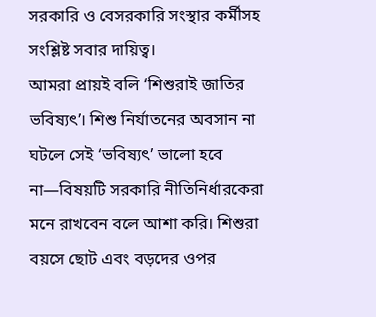সরকারি ও বেসরকারি সংস্থার কর্মীসহ সংশ্লিষ্ট সবার দায়িত্ব।
আমরা প্রায়ই বলি ‘শিশুরাই জাতির ভবিষ্যৎ’। শিশু নির্যাতনের অবসান না ঘটলে সেই ‘ভবিষ্যৎ’ ভালো হবে না—বিষয়টি সরকারি নীতিনির্ধারকেরা মনে রাখবেন বলে আশা করি। শিশুরা বয়সে ছোট এবং বড়দের ওপর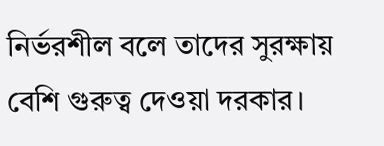নির্ভরশীল বলে তাদের সুরক্ষায় বেশি গুরুত্ব দেওয়া দরকার।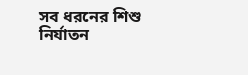সব ধরনের শিশু নির্যাতন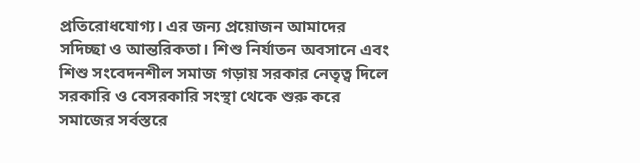প্রতিরোধযোগ্য। এর জন্য প্রয়োজন আমাদের সদিচ্ছা ও আন্তরিকতা। শিশু নির্যাতন অবসানে এবং শিশু সংবেদনশীল সমাজ গড়ায় সরকার নেতৃত্ব দিলে সরকারি ও বেসরকারি সংস্থা থেকে শুরু করে সমাজের সর্বস্তরে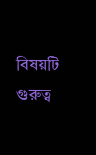বিষয়টি গুরুত্ব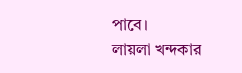পাবে।
লায়লা খন্দকার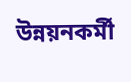উন্নয়নকর্মী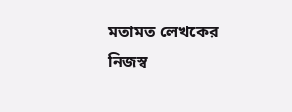মতামত লেখকের নিজস্ব